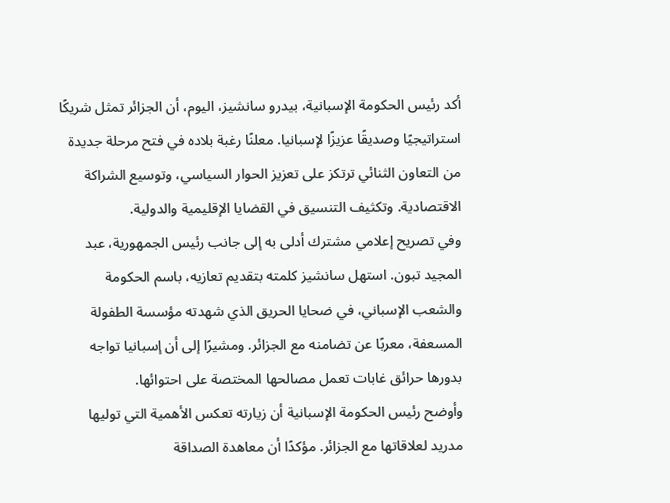أكد رئيس الحكومة الإسبانية، بيدرو سانشيز، اليوم، أن الجزائر تمثل شريكًا استراتيجيًا وصديقًا عزيزًا لإسبانيا. معلنًا رغبة بلاده في فتح مرحلة جديدة من التعاون الثنائي ترتكز على تعزيز الحوار السياسي، وتوسيع الشراكة الاقتصادية. وتكثيف التنسيق في القضايا الإقليمية والدولية.
وفي تصريح إعلامي مشترك أدلى به إلى جانب رئيس الجمهورية، عبد المجيد تبون. استهل سانشيز كلمته بتقديم تعازيه، باسم الحكومة والشعب الإسباني، في ضحايا الحريق الذي شهدته مؤسسة الطفولة المسعفة، معربًا عن تضامنه مع الجزائر. ومشيرًا إلى أن إسبانيا تواجه بدورها حرائق غابات تعمل مصالحها المختصة على احتوائها.
وأوضح رئيس الحكومة الإسبانية أن زيارته تعكس الأهمية التي توليها مدريد لعلاقاتها مع الجزائر. مؤكدًا أن معاهدة الصداقة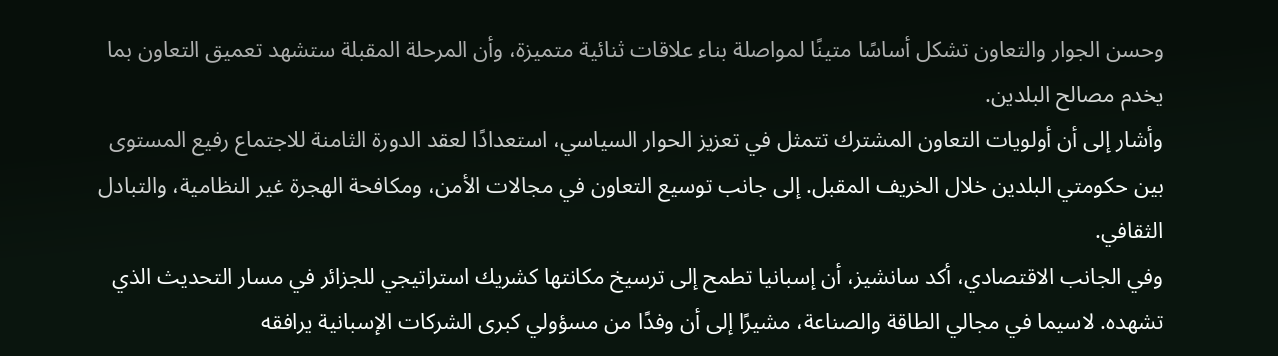وحسن الجوار والتعاون تشكل أساسًا متينًا لمواصلة بناء علاقات ثنائية متميزة، وأن المرحلة المقبلة ستشهد تعميق التعاون بما يخدم مصالح البلدين.
وأشار إلى أن أولويات التعاون المشترك تتمثل في تعزيز الحوار السياسي، استعدادًا لعقد الدورة الثامنة للاجتماع رفيع المستوى بين حكومتي البلدين خلال الخريف المقبل. إلى جانب توسيع التعاون في مجالات الأمن، ومكافحة الهجرة غير النظامية، والتبادل الثقافي.
وفي الجانب الاقتصادي، أكد سانشيز، أن إسبانيا تطمح إلى ترسيخ مكانتها كشريك استراتيجي للجزائر في مسار التحديث الذي تشهده. لاسيما في مجالي الطاقة والصناعة، مشيرًا إلى أن وفدًا من مسؤولي كبرى الشركات الإسبانية يرافقه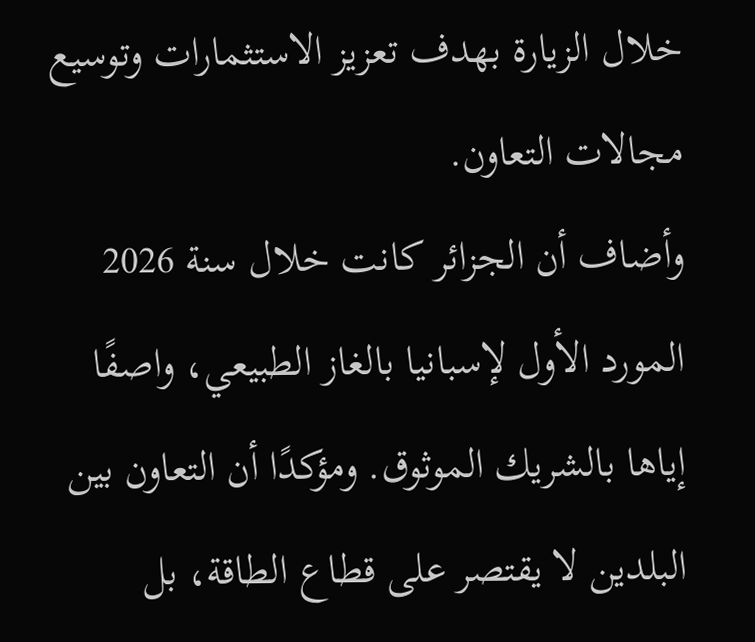خلال الزيارة بهدف تعزيز الاستثمارات وتوسيع مجالات التعاون.
وأضاف أن الجزائر كانت خلال سنة 2026 المورد الأول لإسبانيا بالغاز الطبيعي، واصفًا إياها بالشريك الموثوق. ومؤكدًا أن التعاون بين البلدين لا يقتصر على قطاع الطاقة، بل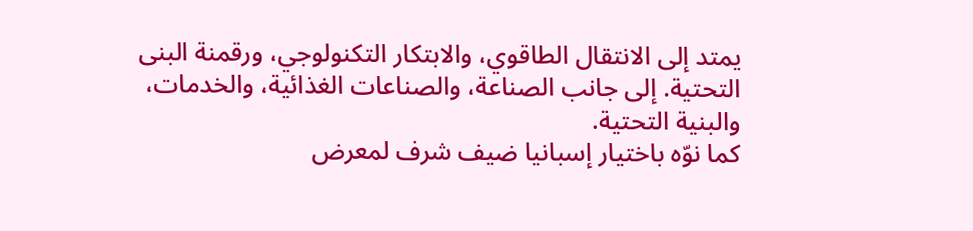يمتد إلى الانتقال الطاقوي، والابتكار التكنولوجي، ورقمنة البنى التحتية. إلى جانب الصناعة، والصناعات الغذائية، والخدمات، والبنية التحتية.
كما نوّه باختيار إسبانيا ضيف شرف لمعرض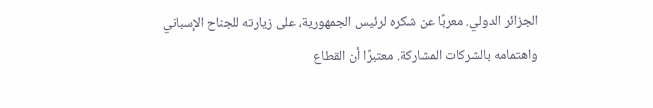الجزائر الدولي. معربًا عن شكره لرئيس الجمهورية، على زيارته للجناح الإسباني واهتمامه بالشركات المشاركة. معتبرًا أن القطاع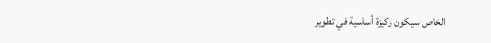الخاص سيكون ركيزة أساسية في تطوير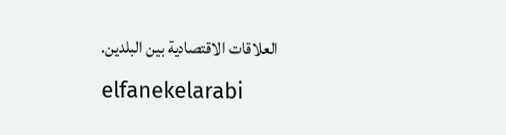العلاقات الاقتصادية بين البلدين.
elfanekelarabi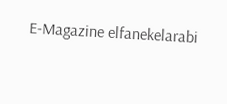E-Magazine elfanekelarabi